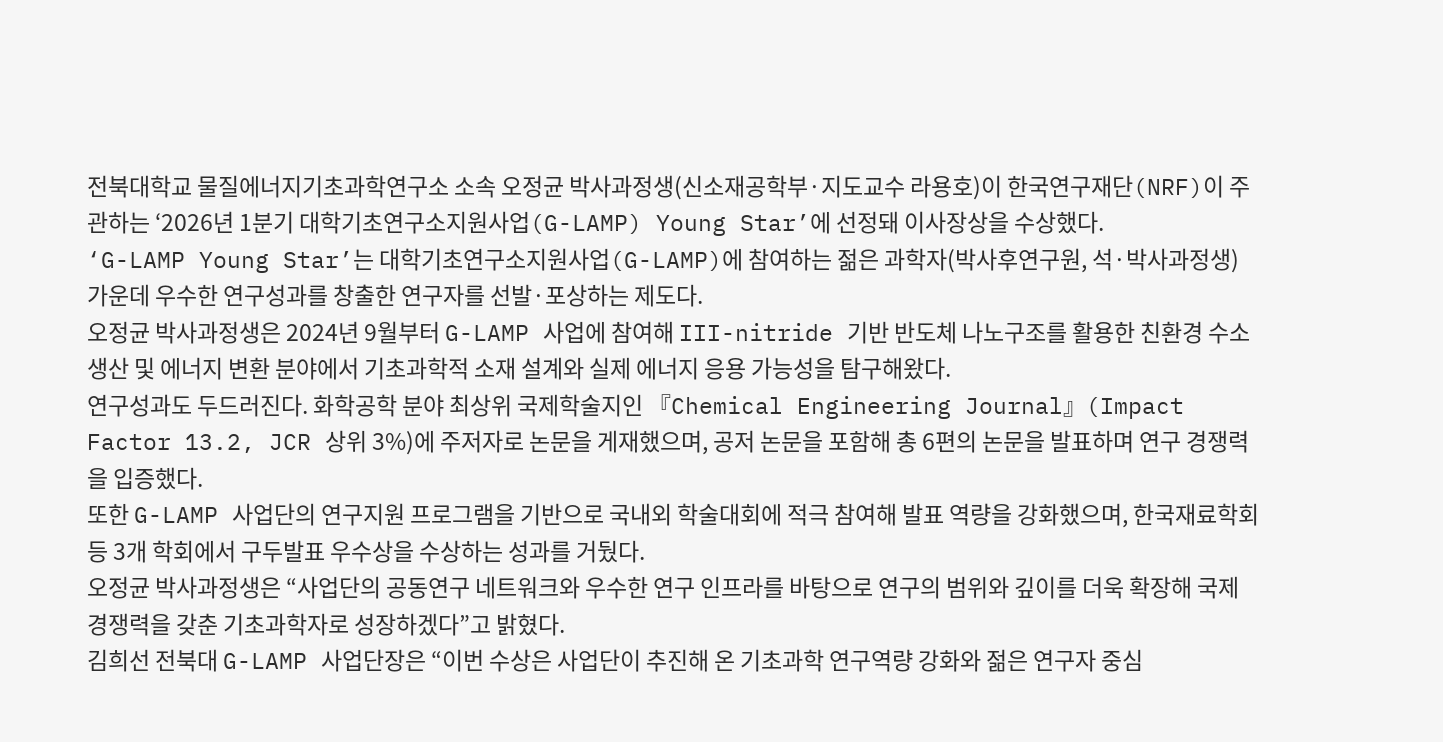전북대학교 물질에너지기초과학연구소 소속 오정균 박사과정생(신소재공학부·지도교수 라용호)이 한국연구재단(NRF)이 주관하는 ‘2026년 1분기 대학기초연구소지원사업(G-LAMP) Young Star’에 선정돼 이사장상을 수상했다.
‘G-LAMP Young Star’는 대학기초연구소지원사업(G-LAMP)에 참여하는 젊은 과학자(박사후연구원, 석·박사과정생) 가운데 우수한 연구성과를 창출한 연구자를 선발·포상하는 제도다.
오정균 박사과정생은 2024년 9월부터 G-LAMP 사업에 참여해 III-nitride 기반 반도체 나노구조를 활용한 친환경 수소 생산 및 에너지 변환 분야에서 기초과학적 소재 설계와 실제 에너지 응용 가능성을 탐구해왔다.
연구성과도 두드러진다. 화학공학 분야 최상위 국제학술지인 『Chemical Engineering Journal』(Impact Factor 13.2, JCR 상위 3%)에 주저자로 논문을 게재했으며, 공저 논문을 포함해 총 6편의 논문을 발표하며 연구 경쟁력을 입증했다.
또한 G-LAMP 사업단의 연구지원 프로그램을 기반으로 국내외 학술대회에 적극 참여해 발표 역량을 강화했으며, 한국재료학회 등 3개 학회에서 구두발표 우수상을 수상하는 성과를 거뒀다.
오정균 박사과정생은 “사업단의 공동연구 네트워크와 우수한 연구 인프라를 바탕으로 연구의 범위와 깊이를 더욱 확장해 국제 경쟁력을 갖춘 기초과학자로 성장하겠다”고 밝혔다.
김희선 전북대 G-LAMP 사업단장은 “이번 수상은 사업단이 추진해 온 기초과학 연구역량 강화와 젊은 연구자 중심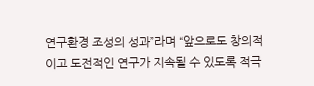연구환경 조성의 성과”라며 “앞으로도 창의적이고 도전적인 연구가 지속될 수 있도록 적극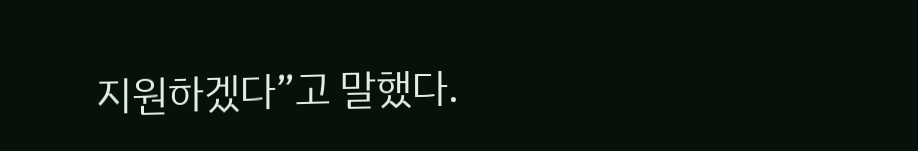지원하겠다”고 말했다.